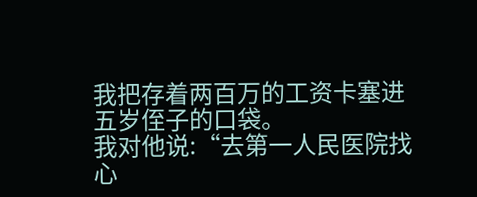我把存着两百万的工资卡塞进五岁侄子的口袋。
我对他说:“去第一人民医院找心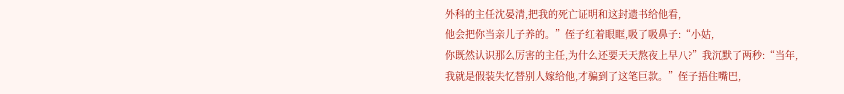外科的主任沈晏清,把我的死亡证明和这封遗书给他看,
他会把你当亲儿子养的。”侄子红着眼眶,吸了吸鼻子:“小姑,
你既然认识那么厉害的主任,为什么还要天天熬夜上早八?”我沉默了两秒:“当年,
我就是假装失忆替别人嫁给他,才骗到了这笔巨款。”侄子捂住嘴巴,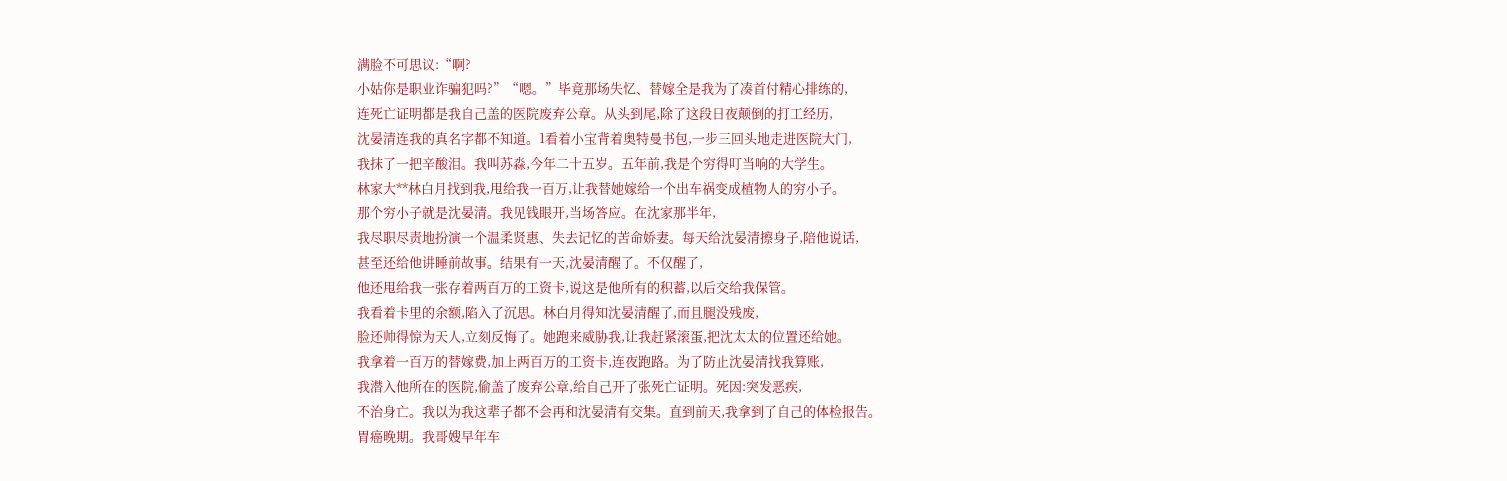满脸不可思议:“啊?
小姑你是职业诈骗犯吗?”“嗯。”毕竟那场失忆、替嫁全是我为了凑首付精心排练的,
连死亡证明都是我自己盖的医院废弃公章。从头到尾,除了这段日夜颠倒的打工经历,
沈晏清连我的真名字都不知道。1看着小宝背着奥特曼书包,一步三回头地走进医院大门,
我抹了一把辛酸泪。我叫苏淼,今年二十五岁。五年前,我是个穷得叮当响的大学生。
林家大**林白月找到我,甩给我一百万,让我替她嫁给一个出车祸变成植物人的穷小子。
那个穷小子就是沈晏清。我见钱眼开,当场答应。在沈家那半年,
我尽职尽责地扮演一个温柔贤惠、失去记忆的苦命娇妻。每天给沈晏清擦身子,陪他说话,
甚至还给他讲睡前故事。结果有一天,沈晏清醒了。不仅醒了,
他还甩给我一张存着两百万的工资卡,说这是他所有的积蓄,以后交给我保管。
我看着卡里的余额,陷入了沉思。林白月得知沈晏清醒了,而且腿没残废,
脸还帅得惊为天人,立刻反悔了。她跑来威胁我,让我赶紧滚蛋,把沈太太的位置还给她。
我拿着一百万的替嫁费,加上两百万的工资卡,连夜跑路。为了防止沈晏清找我算账,
我潜入他所在的医院,偷盖了废弃公章,给自己开了张死亡证明。死因:突发恶疾,
不治身亡。我以为我这辈子都不会再和沈晏清有交集。直到前天,我拿到了自己的体检报告。
胃癌晚期。我哥嫂早年车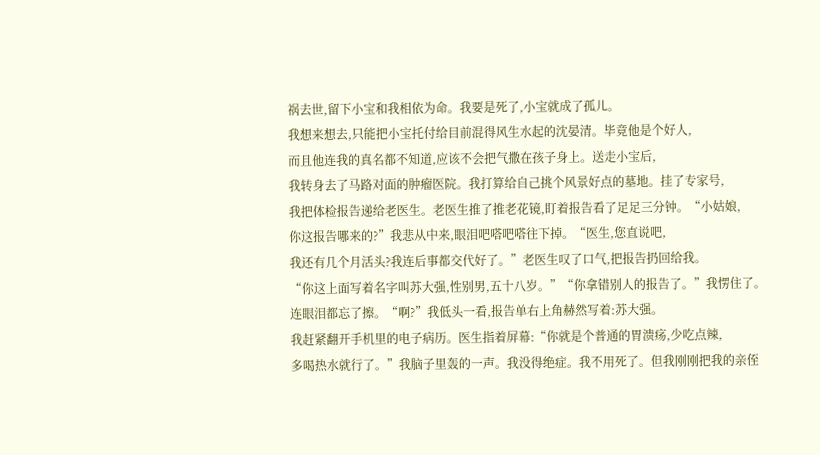祸去世,留下小宝和我相依为命。我要是死了,小宝就成了孤儿。
我想来想去,只能把小宝托付给目前混得风生水起的沈晏清。毕竟他是个好人,
而且他连我的真名都不知道,应该不会把气撒在孩子身上。送走小宝后,
我转身去了马路对面的肿瘤医院。我打算给自己挑个风景好点的墓地。挂了专家号,
我把体检报告递给老医生。老医生推了推老花镜,盯着报告看了足足三分钟。“小姑娘,
你这报告哪来的?”我悲从中来,眼泪吧嗒吧嗒往下掉。“医生,您直说吧,
我还有几个月活头?我连后事都交代好了。”老医生叹了口气,把报告扔回给我。
“你这上面写着名字叫苏大强,性别男,五十八岁。”“你拿错别人的报告了。”我愣住了。
连眼泪都忘了擦。“啊?”我低头一看,报告单右上角赫然写着:苏大强。
我赶紧翻开手机里的电子病历。医生指着屏幕:“你就是个普通的胃溃疡,少吃点辣,
多喝热水就行了。”我脑子里轰的一声。我没得绝症。我不用死了。但我刚刚把我的亲侄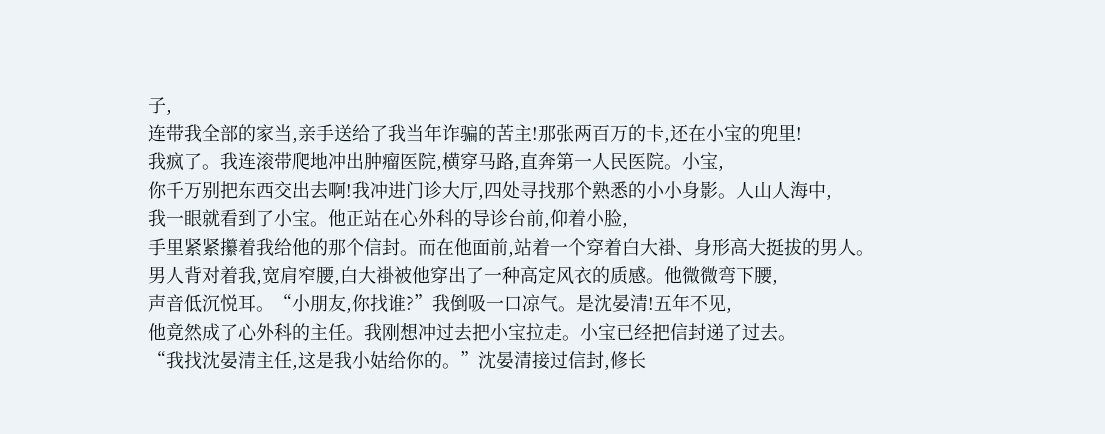子,
连带我全部的家当,亲手送给了我当年诈骗的苦主!那张两百万的卡,还在小宝的兜里!
我疯了。我连滚带爬地冲出肿瘤医院,横穿马路,直奔第一人民医院。小宝,
你千万别把东西交出去啊!我冲进门诊大厅,四处寻找那个熟悉的小小身影。人山人海中,
我一眼就看到了小宝。他正站在心外科的导诊台前,仰着小脸,
手里紧紧攥着我给他的那个信封。而在他面前,站着一个穿着白大褂、身形高大挺拔的男人。
男人背对着我,宽肩窄腰,白大褂被他穿出了一种高定风衣的质感。他微微弯下腰,
声音低沉悦耳。“小朋友,你找谁?”我倒吸一口凉气。是沈晏清!五年不见,
他竟然成了心外科的主任。我刚想冲过去把小宝拉走。小宝已经把信封递了过去。
“我找沈晏清主任,这是我小姑给你的。”沈晏清接过信封,修长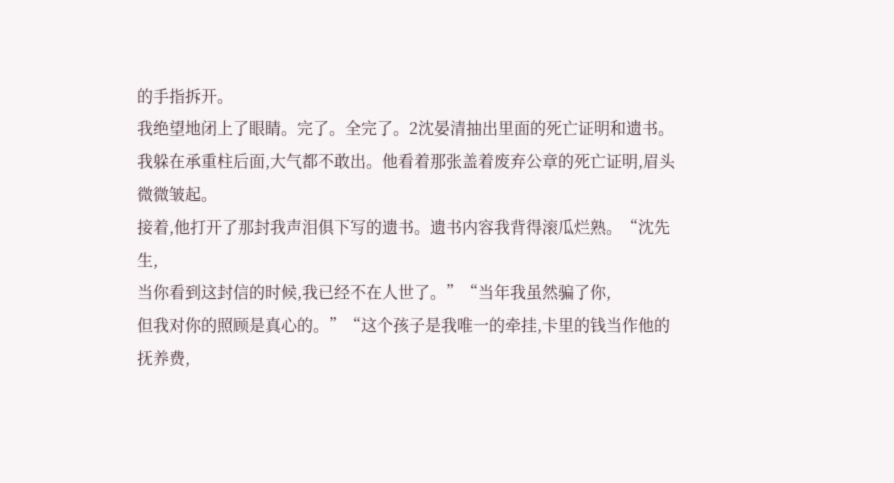的手指拆开。
我绝望地闭上了眼睛。完了。全完了。2沈晏清抽出里面的死亡证明和遗书。
我躲在承重柱后面,大气都不敢出。他看着那张盖着废弃公章的死亡证明,眉头微微皱起。
接着,他打开了那封我声泪俱下写的遗书。遗书内容我背得滚瓜烂熟。“沈先生,
当你看到这封信的时候,我已经不在人世了。”“当年我虽然骗了你,
但我对你的照顾是真心的。”“这个孩子是我唯一的牵挂,卡里的钱当作他的抚养费,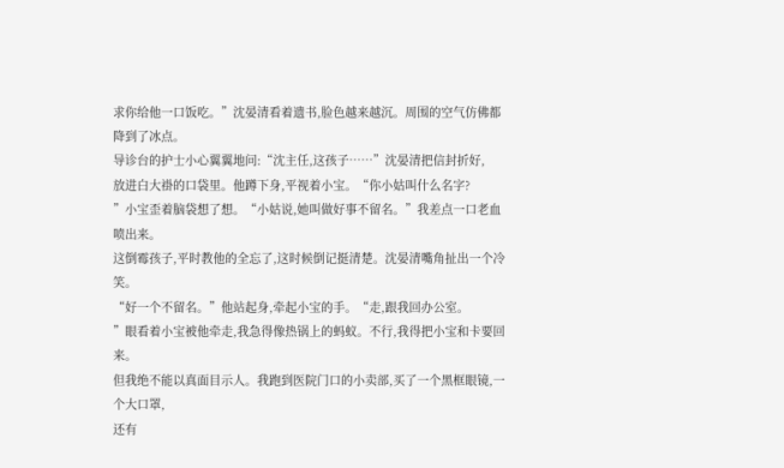求你给他一口饭吃。”沈晏清看着遗书,脸色越来越沉。周围的空气仿佛都降到了冰点。
导诊台的护士小心翼翼地问:“沈主任,这孩子……”沈晏清把信封折好,
放进白大褂的口袋里。他蹲下身,平视着小宝。“你小姑叫什么名字?
”小宝歪着脑袋想了想。“小姑说,她叫做好事不留名。”我差点一口老血喷出来。
这倒霉孩子,平时教他的全忘了,这时候倒记挺清楚。沈晏清嘴角扯出一个冷笑。
“好一个不留名。”他站起身,牵起小宝的手。“走,跟我回办公室。
”眼看着小宝被他牵走,我急得像热锅上的蚂蚁。不行,我得把小宝和卡要回来。
但我绝不能以真面目示人。我跑到医院门口的小卖部,买了一个黑框眼镜,一个大口罩,
还有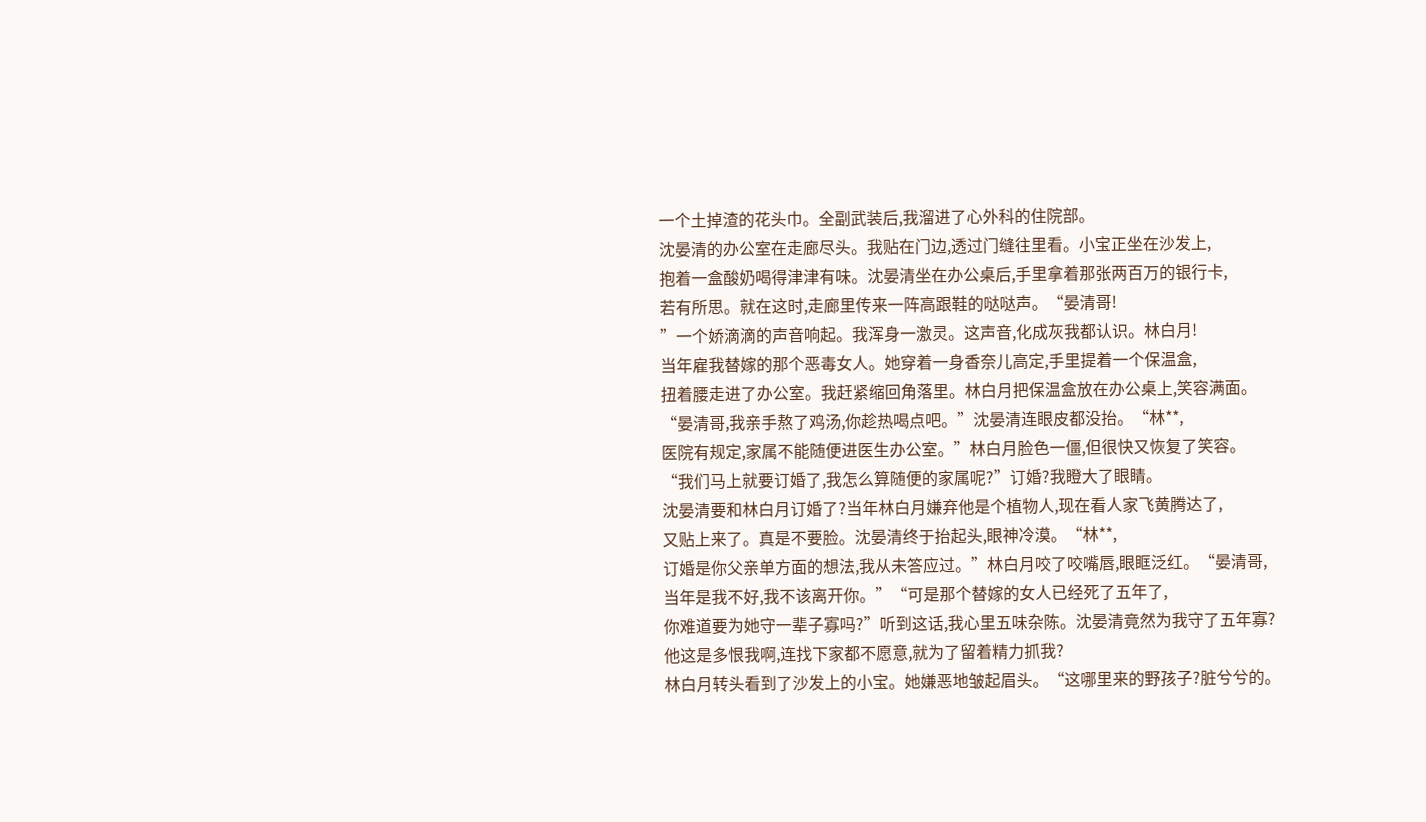一个土掉渣的花头巾。全副武装后,我溜进了心外科的住院部。
沈晏清的办公室在走廊尽头。我贴在门边,透过门缝往里看。小宝正坐在沙发上,
抱着一盒酸奶喝得津津有味。沈晏清坐在办公桌后,手里拿着那张两百万的银行卡,
若有所思。就在这时,走廊里传来一阵高跟鞋的哒哒声。“晏清哥!
”一个娇滴滴的声音响起。我浑身一激灵。这声音,化成灰我都认识。林白月!
当年雇我替嫁的那个恶毒女人。她穿着一身香奈儿高定,手里提着一个保温盒,
扭着腰走进了办公室。我赶紧缩回角落里。林白月把保温盒放在办公桌上,笑容满面。
“晏清哥,我亲手熬了鸡汤,你趁热喝点吧。”沈晏清连眼皮都没抬。“林**,
医院有规定,家属不能随便进医生办公室。”林白月脸色一僵,但很快又恢复了笑容。
“我们马上就要订婚了,我怎么算随便的家属呢?”订婚?我瞪大了眼睛。
沈晏清要和林白月订婚了?当年林白月嫌弃他是个植物人,现在看人家飞黄腾达了,
又贴上来了。真是不要脸。沈晏清终于抬起头,眼神冷漠。“林**,
订婚是你父亲单方面的想法,我从未答应过。”林白月咬了咬嘴唇,眼眶泛红。“晏清哥,
当年是我不好,我不该离开你。”“可是那个替嫁的女人已经死了五年了,
你难道要为她守一辈子寡吗?”听到这话,我心里五味杂陈。沈晏清竟然为我守了五年寡?
他这是多恨我啊,连找下家都不愿意,就为了留着精力抓我?
林白月转头看到了沙发上的小宝。她嫌恶地皱起眉头。“这哪里来的野孩子?脏兮兮的。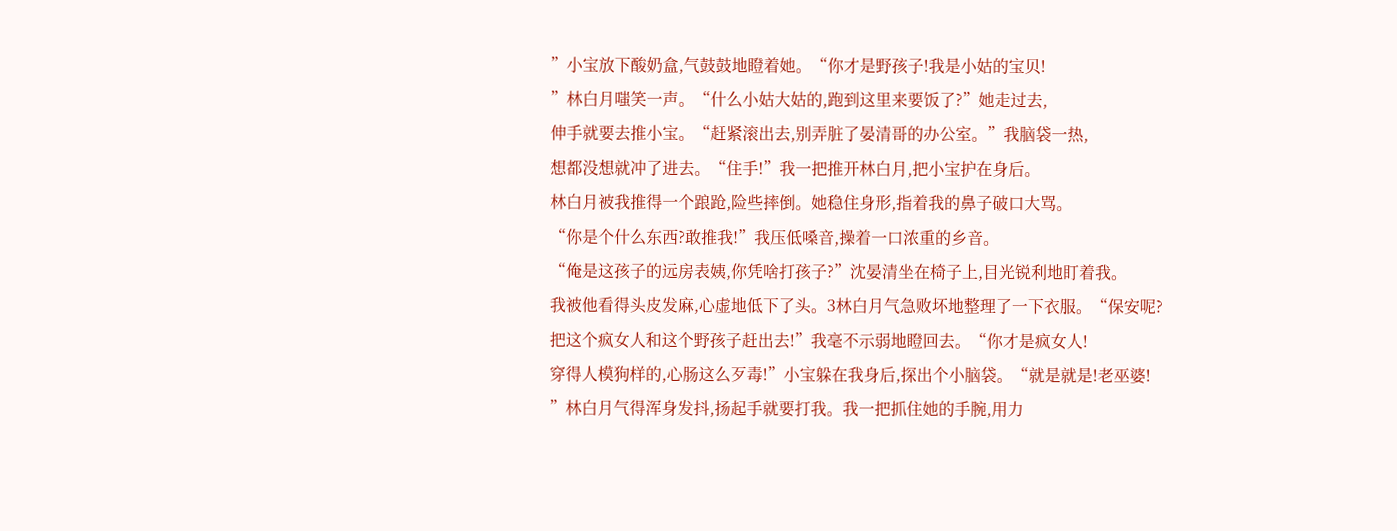”小宝放下酸奶盒,气鼓鼓地瞪着她。“你才是野孩子!我是小姑的宝贝!
”林白月嗤笑一声。“什么小姑大姑的,跑到这里来要饭了?”她走过去,
伸手就要去推小宝。“赶紧滚出去,别弄脏了晏清哥的办公室。”我脑袋一热,
想都没想就冲了进去。“住手!”我一把推开林白月,把小宝护在身后。
林白月被我推得一个踉跄,险些摔倒。她稳住身形,指着我的鼻子破口大骂。
“你是个什么东西?敢推我!”我压低嗓音,操着一口浓重的乡音。
“俺是这孩子的远房表姨,你凭啥打孩子?”沈晏清坐在椅子上,目光锐利地盯着我。
我被他看得头皮发麻,心虚地低下了头。3林白月气急败坏地整理了一下衣服。“保安呢?
把这个疯女人和这个野孩子赶出去!”我毫不示弱地瞪回去。“你才是疯女人!
穿得人模狗样的,心肠这么歹毒!”小宝躲在我身后,探出个小脑袋。“就是就是!老巫婆!
”林白月气得浑身发抖,扬起手就要打我。我一把抓住她的手腕,用力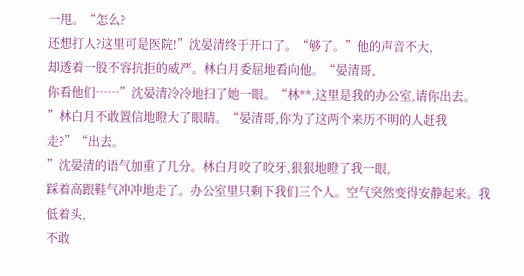一甩。“怎么?
还想打人?这里可是医院!”沈晏清终于开口了。“够了。”他的声音不大,
却透着一股不容抗拒的威严。林白月委屈地看向他。“晏清哥,
你看他们……”沈晏清冷冷地扫了她一眼。“林**,这里是我的办公室,请你出去。
”林白月不敢置信地瞪大了眼睛。“晏清哥,你为了这两个来历不明的人赶我走?”“出去。
”沈晏清的语气加重了几分。林白月咬了咬牙,狠狠地瞪了我一眼,
踩着高跟鞋气冲冲地走了。办公室里只剩下我们三个人。空气突然变得安静起来。我低着头,
不敢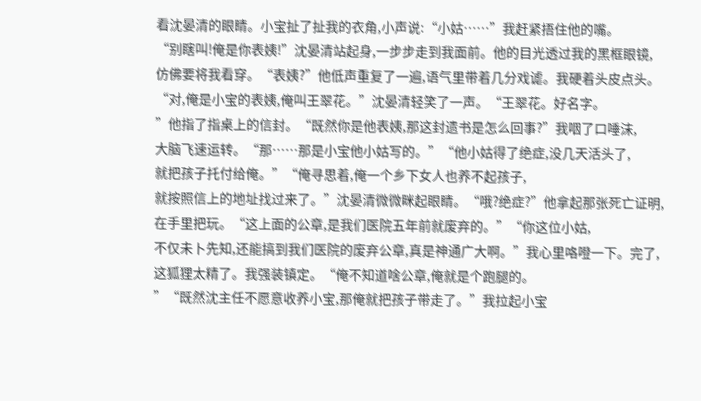看沈晏清的眼睛。小宝扯了扯我的衣角,小声说:“小姑……”我赶紧捂住他的嘴。
“别瞎叫!俺是你表姨!”沈晏清站起身,一步步走到我面前。他的目光透过我的黑框眼镜,
仿佛要将我看穿。“表姨?”他低声重复了一遍,语气里带着几分戏谑。我硬着头皮点头。
“对,俺是小宝的表姨,俺叫王翠花。”沈晏清轻笑了一声。“王翠花。好名字。
”他指了指桌上的信封。“既然你是他表姨,那这封遗书是怎么回事?”我咽了口唾沫,
大脑飞速运转。“那……那是小宝他小姑写的。”“他小姑得了绝症,没几天活头了,
就把孩子托付给俺。”“俺寻思着,俺一个乡下女人也养不起孩子,
就按照信上的地址找过来了。”沈晏清微微眯起眼睛。“哦?绝症?”他拿起那张死亡证明,
在手里把玩。“这上面的公章,是我们医院五年前就废弃的。”“你这位小姑,
不仅未卜先知,还能搞到我们医院的废弃公章,真是神通广大啊。”我心里咯噔一下。完了,
这狐狸太精了。我强装镇定。“俺不知道啥公章,俺就是个跑腿的。
”“既然沈主任不愿意收养小宝,那俺就把孩子带走了。”我拉起小宝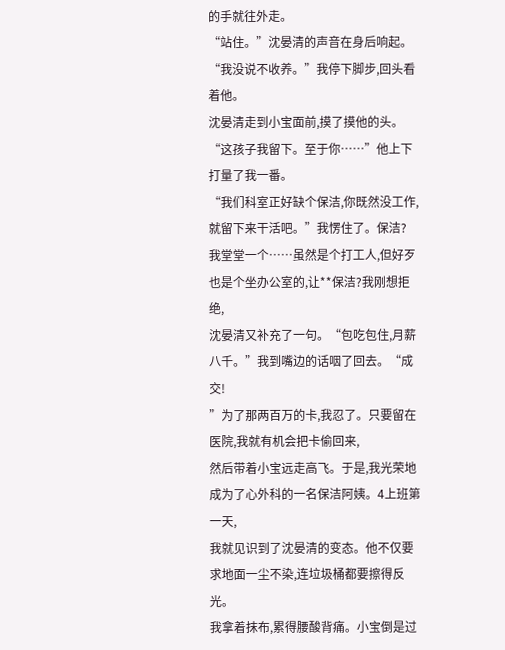的手就往外走。
“站住。”沈晏清的声音在身后响起。“我没说不收养。”我停下脚步,回头看着他。
沈晏清走到小宝面前,摸了摸他的头。“这孩子我留下。至于你……”他上下打量了我一番。
“我们科室正好缺个保洁,你既然没工作,就留下来干活吧。”我愣住了。保洁?
我堂堂一个……虽然是个打工人,但好歹也是个坐办公室的,让**保洁?我刚想拒绝,
沈晏清又补充了一句。“包吃包住,月薪八千。”我到嘴边的话咽了回去。“成交!
”为了那两百万的卡,我忍了。只要留在医院,我就有机会把卡偷回来,
然后带着小宝远走高飞。于是,我光荣地成为了心外科的一名保洁阿姨。4上班第一天,
我就见识到了沈晏清的变态。他不仅要求地面一尘不染,连垃圾桶都要擦得反光。
我拿着抹布,累得腰酸背痛。小宝倒是过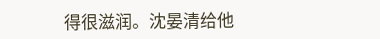得很滋润。沈晏清给他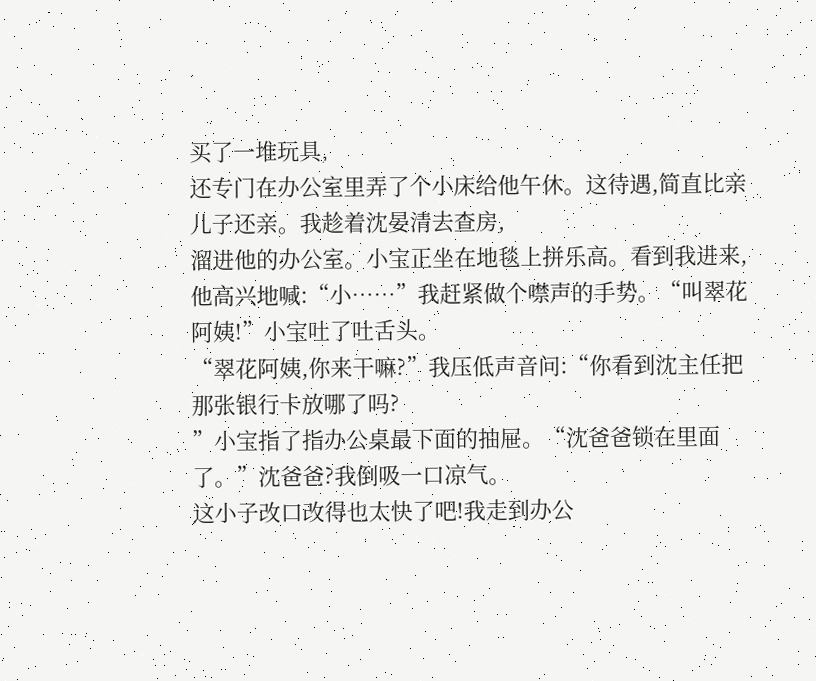买了一堆玩具,
还专门在办公室里弄了个小床给他午休。这待遇,简直比亲儿子还亲。我趁着沈晏清去查房,
溜进他的办公室。小宝正坐在地毯上拼乐高。看到我进来,
他高兴地喊:“小……”我赶紧做个噤声的手势。“叫翠花阿姨!”小宝吐了吐舌头。
“翠花阿姨,你来干嘛?”我压低声音问:“你看到沈主任把那张银行卡放哪了吗?
”小宝指了指办公桌最下面的抽屉。“沈爸爸锁在里面了。”沈爸爸?我倒吸一口凉气。
这小子改口改得也太快了吧!我走到办公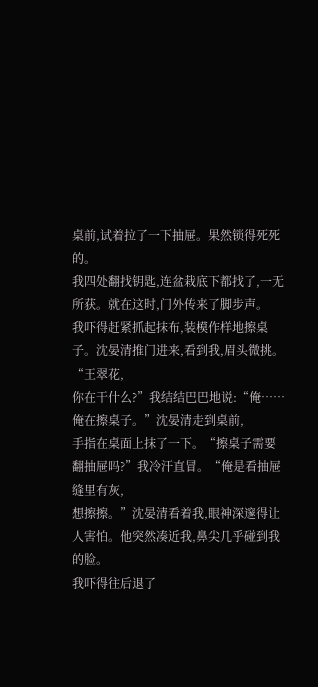桌前,试着拉了一下抽屉。果然锁得死死的。
我四处翻找钥匙,连盆栽底下都找了,一无所获。就在这时,门外传来了脚步声。
我吓得赶紧抓起抹布,装模作样地擦桌子。沈晏清推门进来,看到我,眉头微挑。“王翠花,
你在干什么?”我结结巴巴地说:“俺……俺在擦桌子。”沈晏清走到桌前,
手指在桌面上抹了一下。“擦桌子需要翻抽屉吗?”我冷汗直冒。“俺是看抽屉缝里有灰,
想擦擦。”沈晏清看着我,眼神深邃得让人害怕。他突然凑近我,鼻尖几乎碰到我的脸。
我吓得往后退了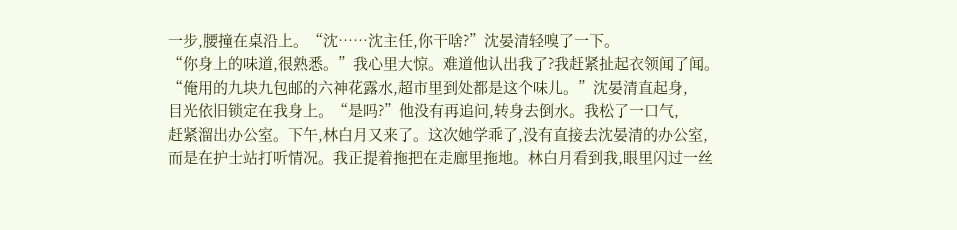一步,腰撞在桌沿上。“沈……沈主任,你干啥?”沈晏清轻嗅了一下。
“你身上的味道,很熟悉。”我心里大惊。难道他认出我了?我赶紧扯起衣领闻了闻。
“俺用的九块九包邮的六神花露水,超市里到处都是这个味儿。”沈晏清直起身,
目光依旧锁定在我身上。“是吗?”他没有再追问,转身去倒水。我松了一口气,
赶紧溜出办公室。下午,林白月又来了。这次她学乖了,没有直接去沈晏清的办公室,
而是在护士站打听情况。我正提着拖把在走廊里拖地。林白月看到我,眼里闪过一丝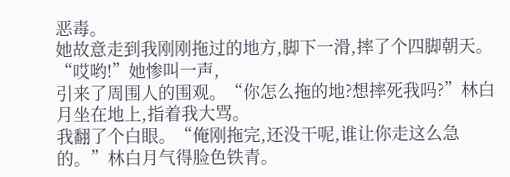恶毒。
她故意走到我刚刚拖过的地方,脚下一滑,摔了个四脚朝天。“哎哟!”她惨叫一声,
引来了周围人的围观。“你怎么拖的地?想摔死我吗?”林白月坐在地上,指着我大骂。
我翻了个白眼。“俺刚拖完,还没干呢,谁让你走这么急的。”林白月气得脸色铁青。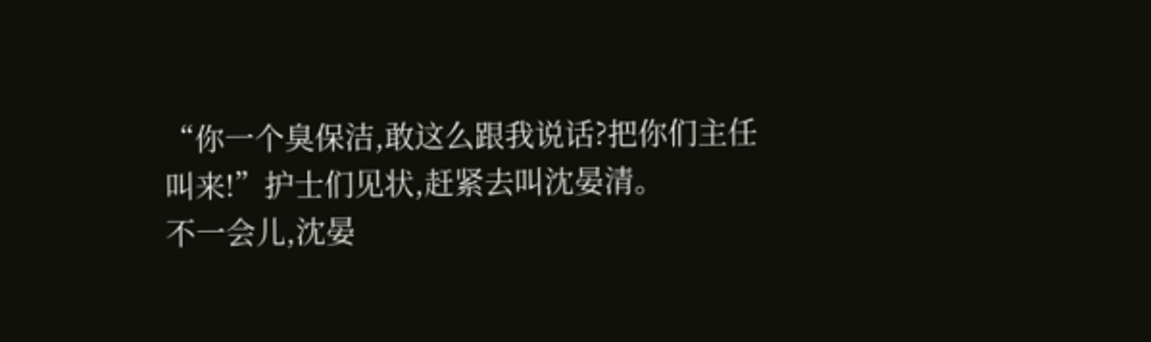“你一个臭保洁,敢这么跟我说话?把你们主任叫来!”护士们见状,赶紧去叫沈晏清。
不一会儿,沈晏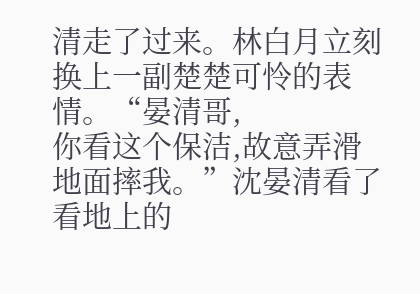清走了过来。林白月立刻换上一副楚楚可怜的表情。“晏清哥,
你看这个保洁,故意弄滑地面摔我。”沈晏清看了看地上的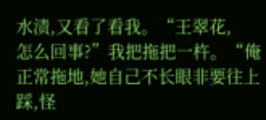水渍,又看了看我。“王翠花,
怎么回事?”我把拖把一杵。“俺正常拖地,她自己不长眼非要往上踩,怪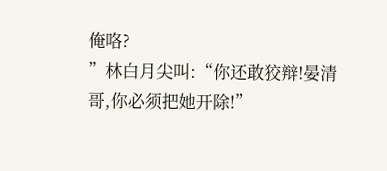俺咯?
”林白月尖叫:“你还敢狡辩!晏清哥,你必须把她开除!”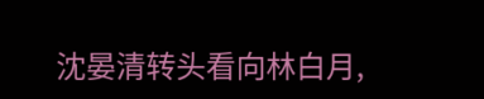沈晏清转头看向林白月,